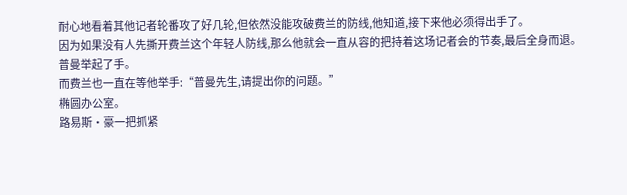耐心地看着其他记者轮番攻了好几轮,但依然没能攻破费兰的防线,他知道,接下来他必须得出手了。
因为如果没有人先撕开费兰这个年轻人防线,那么他就会一直从容的把持着这场记者会的节奏,最后全身而退。
普曼举起了手。
而费兰也一直在等他举手:“普曼先生,请提出你的问题。”
椭圆办公室。
路易斯·豪一把抓紧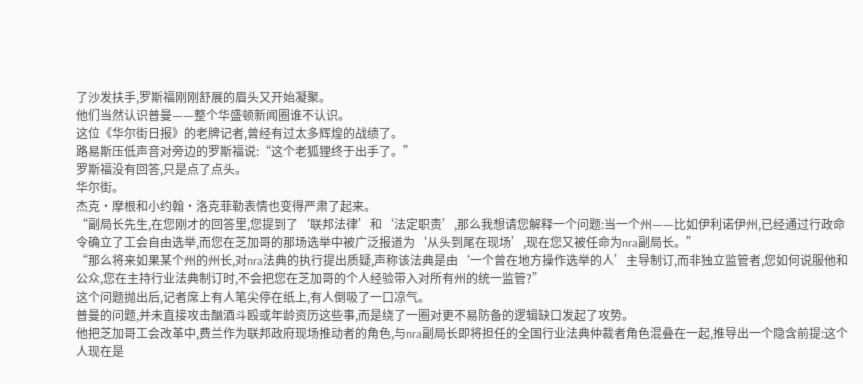了沙发扶手,罗斯福刚刚舒展的眉头又开始凝聚。
他们当然认识普曼——整个华盛顿新闻圈谁不认识。
这位《华尔街日报》的老牌记者,曾经有过太多辉煌的战绩了。
路易斯压低声音对旁边的罗斯福说:“这个老狐狸终于出手了。”
罗斯福没有回答,只是点了点头。
华尔街。
杰克·摩根和小约翰·洛克菲勒表情也变得严肃了起来。
“副局长先生,在您刚才的回答里,您提到了‘联邦法律’和‘法定职责’,那么我想请您解释一个问题:当一个州——比如伊利诺伊州,已经通过行政命令确立了工会自由选举,而您在芝加哥的那场选举中被广泛报道为‘从头到尾在现场’,现在您又被任命为nra副局长。”
“那么将来如果某个州的州长,对nra法典的执行提出质疑,声称该法典是由‘一个曾在地方操作选举的人’主导制订,而非独立监管者,您如何说服他和公众,您在主持行业法典制订时,不会把您在芝加哥的个人经验带入对所有州的统一监管?”
这个问题抛出后,记者席上有人笔尖停在纸上,有人倒吸了一口凉气。
普曼的问题,并未直接攻击酗酒斗殴或年龄资历这些事,而是绕了一圈对更不易防备的逻辑缺口发起了攻势。
他把芝加哥工会改革中,费兰作为联邦政府现场推动者的角色,与nra副局长即将担任的全国行业法典仲裁者角色混叠在一起,推导出一个隐含前提:这个人现在是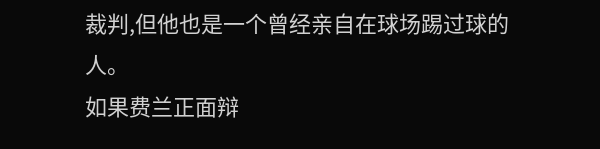裁判,但他也是一个曾经亲自在球场踢过球的人。
如果费兰正面辩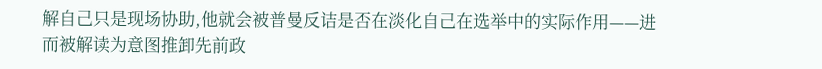解自己只是现场协助,他就会被普曼反诘是否在淡化自己在选举中的实际作用——进而被解读为意图推卸先前政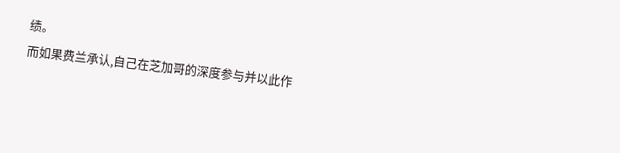绩。
而如果费兰承认,自己在芝加哥的深度参与并以此作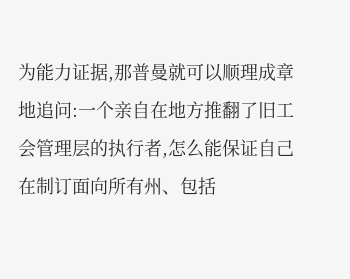为能力证据,那普曼就可以顺理成章地追问:一个亲自在地方推翻了旧工会管理层的执行者,怎么能保证自己在制订面向所有州、包括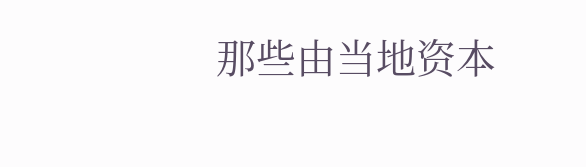那些由当地资本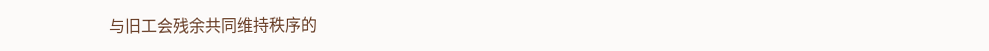与旧工会残余共同维持秩序的